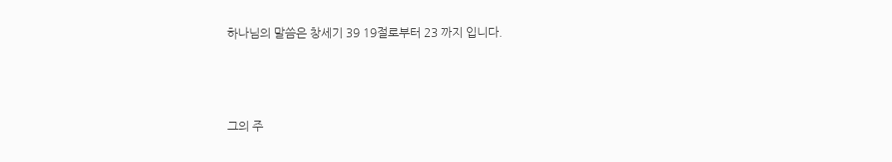하나님의 말씀은 창세기 39 19절로부터 23 까지 입니다.



그의 주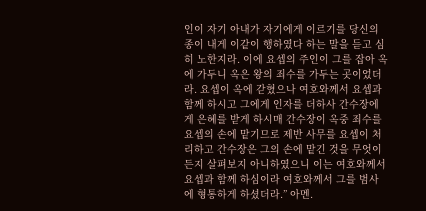인이 자기 아내가 자기에게 이르기를 당신의 종이 내게 이같이 행하였다 하는 말을 듣고 심히 노한지라. 이에 요셉의 주인이 그를 잡아 옥에 가두니 옥은 왕의 죄수를 가두는 곳이었더라. 요셉이 옥에 갇혔으나 여호와께서 요셉과 함께 하시고 그에게 인자를 더하사 간수장에게 은혜를 받게 하시매 간수장이 옥중 죄수를 요셉의 손에 맡기므로 제반 사무를 요셉이 처리하고 간수장은 그의 손에 맡긴 것을 무엇이든지 살펴보지 아니하였으니 이는 여호와께서 요셉과 함께 하심이라 여호와께서 그를 범사에 형통하게 하셨더라.” 아멘.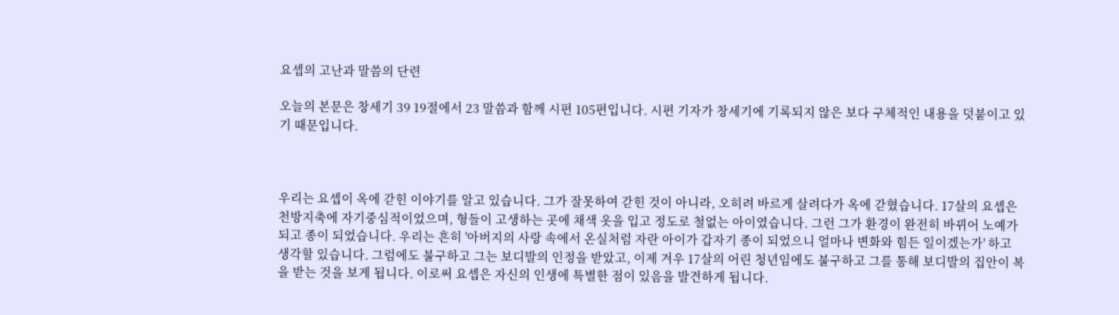요셉의 고난과 말씀의 단련

오늘의 본문은 창세기 39 19절에서 23 말씀과 함께 시편 105편입니다. 시편 기자가 창세기에 기록되지 않은 보다 구체적인 내용을 덧붙이고 있기 때문입니다.



우리는 요셉이 옥에 갇힌 이야기를 알고 있습니다. 그가 잘못하여 갇힌 것이 아니라, 오히려 바르게 살려다가 옥에 갇혔습니다. 17살의 요셉은 천방지축에 자기중심적이었으며, 형들이 고생하는 곳에 채색 옷을 입고 정도로 철없는 아이였습니다. 그런 그가 환경이 완전히 바뀌어 노예가 되고 종이 되었습니다. 우리는 흔히 '아버지의 사랑 속에서 온실처럼 자란 아이가 갑자기 종이 되었으니 얼마나 변화와 힘든 일이겠는가' 하고 생각할 있습니다. 그럼에도 불구하고 그는 보디발의 인정을 받았고, 이제 겨우 17살의 어린 청년임에도 불구하고 그를 통해 보디발의 집안이 복을 받는 것을 보게 됩니다. 이로써 요셉은 자신의 인생에 특별한 점이 있음을 발견하게 됩니다.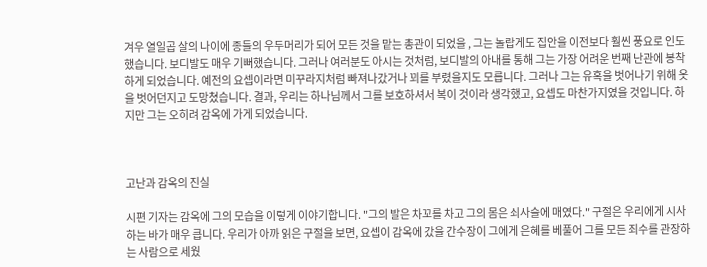겨우 열일곱 살의 나이에 종들의 우두머리가 되어 모든 것을 맡는 총관이 되었을 , 그는 놀랍게도 집안을 이전보다 훨씬 풍요로 인도했습니다. 보디발도 매우 기뻐했습니다. 그러나 여러분도 아시는 것처럼, 보디발의 아내를 통해 그는 가장 어려운 번째 난관에 봉착하게 되었습니다. 예전의 요셉이라면 미꾸라지처럼 빠져나갔거나 꾀를 부렸을지도 모릅니다. 그러나 그는 유혹을 벗어나기 위해 옷을 벗어던지고 도망쳤습니다. 결과, 우리는 하나님께서 그를 보호하셔서 복이 것이라 생각했고, 요셉도 마찬가지였을 것입니다. 하지만 그는 오히려 감옥에 가게 되었습니다.



고난과 감옥의 진실

시편 기자는 감옥에 그의 모습을 이렇게 이야기합니다. "그의 발은 차꼬를 차고 그의 몸은 쇠사슬에 매였다." 구절은 우리에게 시사하는 바가 매우 큽니다. 우리가 아까 읽은 구절을 보면, 요셉이 감옥에 갔을 간수장이 그에게 은혜를 베풀어 그를 모든 죄수를 관장하는 사람으로 세웠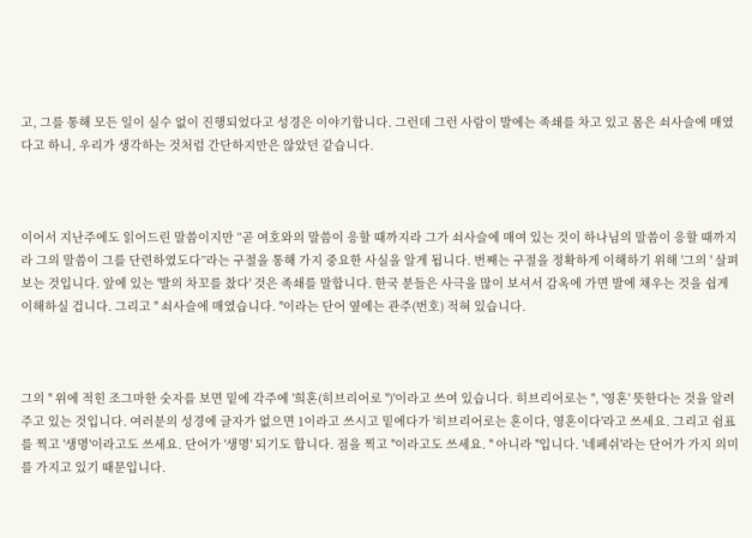고, 그를 통해 모든 일이 실수 없이 진행되었다고 성경은 이야기합니다. 그런데 그런 사람이 발에는 족쇄를 차고 있고 몸은 쇠사슬에 매였다고 하니, 우리가 생각하는 것처럼 간단하지만은 않았던 같습니다.



이어서 지난주에도 읽어드린 말씀이지만 “곧 여호와의 말씀이 응할 때까지라 그가 쇠사슬에 매여 있는 것이 하나님의 말씀이 응할 때까지라 그의 말씀이 그를 단련하였도다”라는 구절을 통해 가지 중요한 사실을 알게 됩니다. 번째는 구절을 정확하게 이해하기 위해 '그의 ' 살펴보는 것입니다. 앞에 있는 '발의 차꼬를 찼다' 것은 족쇄를 말합니다. 한국 분들은 사극을 많이 보셔서 감옥에 가면 발에 채우는 것을 쉽게 이해하실 겁니다. 그리고 '' 쇠사슬에 매였습니다. ''이라는 단어 옆에는 관주(번호) 적혀 있습니다.



그의 '' 위에 적힌 조그마한 숫자를 보면 밑에 각주에 '희혼(히브리어로 '')'이라고 쓰여 있습니다. 히브리어로는 '', '영혼' 뜻한다는 것을 알려주고 있는 것입니다. 여러분의 성경에 글자가 없으면 1이라고 쓰시고 밑에다가 '히브리어로는 혼이다, 영혼이다'라고 쓰세요. 그리고 쉼표를 찍고 '생명'이라고도 쓰세요. 단어가 '생명' 되기도 합니다. 점을 찍고 ''이라고도 쓰세요. '' 아니라 ''입니다. '네페쉬'라는 단어가 가지 의미를 가지고 있기 때문입니다.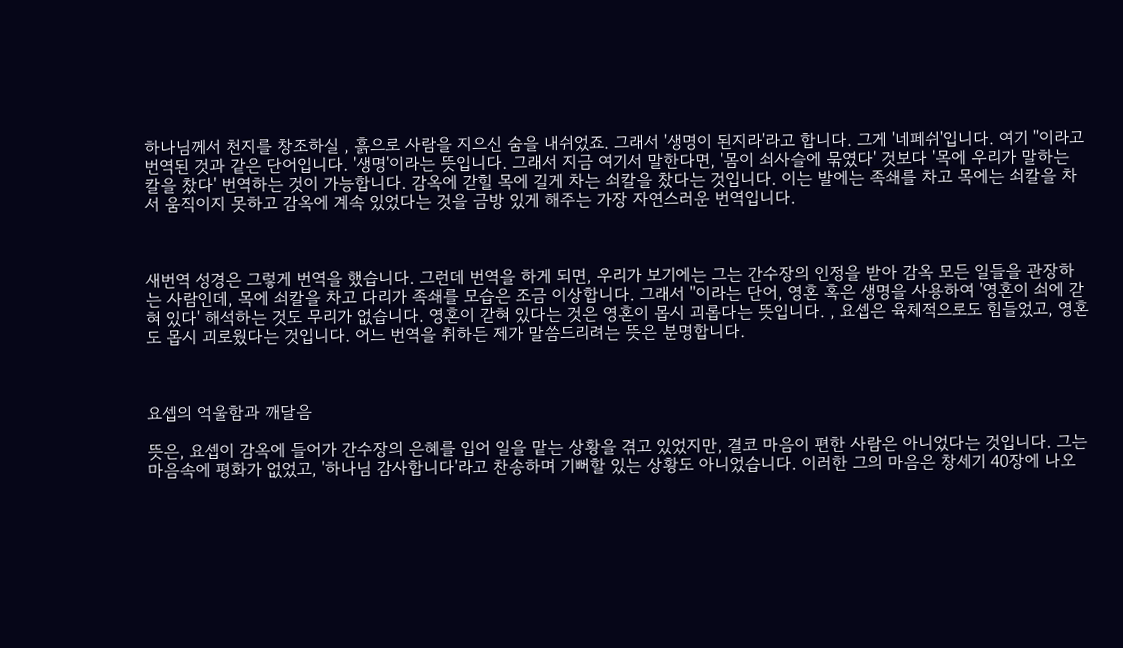하나님께서 천지를 창조하실 , 흙으로 사람을 지으신 숨을 내쉬었죠. 그래서 '생명이 된지라'라고 합니다. 그게 '네페쉬'입니다. 여기 ''이라고 번역된 것과 같은 단어입니다. '생명'이라는 뜻입니다. 그래서 지금 여기서 말한다면, '몸이 쇠사슬에 묶였다' 것보다 '목에 우리가 말하는 칼을 찼다' 번역하는 것이 가능합니다. 감옥에 갇힐 목에 길게 차는 쇠칼을 찼다는 것입니다. 이는 발에는 족쇄를 차고 목에는 쇠칼을 차서 움직이지 못하고 감옥에 계속 있었다는 것을 금방 있게 해주는 가장 자연스러운 번역입니다.



새번역 성경은 그렇게 번역을 했습니다. 그런데 번역을 하게 되면, 우리가 보기에는 그는 간수장의 인정을 받아 감옥 모든 일들을 관장하는 사람인데, 목에 쇠칼을 차고 다리가 족쇄를 모습은 조금 이상합니다. 그래서 ''이라는 단어, 영혼 혹은 생명을 사용하여 '영혼이 쇠에 갇혀 있다' 해석하는 것도 무리가 없습니다. 영혼이 갇혀 있다는 것은 영혼이 몹시 괴롭다는 뜻입니다. , 요셉은 육체적으로도 힘들었고, 영혼도 몹시 괴로웠다는 것입니다. 어느 번역을 취하든 제가 말씀드리려는 뜻은 분명합니다.



요셉의 억울함과 깨달음

뜻은, 요셉이 감옥에 들어가 간수장의 은혜를 입어 일을 맡는 상황을 겪고 있었지만, 결코 마음이 편한 사람은 아니었다는 것입니다. 그는 마음속에 평화가 없었고, '하나님 감사합니다'라고 찬송하며 기뻐할 있는 상황도 아니었습니다. 이러한 그의 마음은 창세기 40장에 나오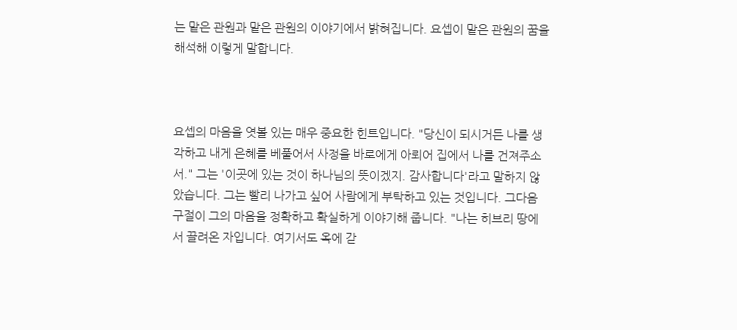는 맡은 관원과 맡은 관원의 이야기에서 밝혀집니다. 요셉이 맡은 관원의 꿈을 해석해 이렇게 말합니다.



요셉의 마음을 엿볼 있는 매우 중요한 힌트입니다. "당신이 되시거든 나를 생각하고 내게 은혜를 베풀어서 사정을 바로에게 아뢰어 집에서 나를 건져주소서." 그는 '이곳에 있는 것이 하나님의 뜻이겠지. 감사합니다'라고 말하지 않았습니다. 그는 빨리 나가고 싶어 사람에게 부탁하고 있는 것입니다. 그다음 구절이 그의 마음을 정확하고 확실하게 이야기해 줍니다. "나는 히브리 땅에서 끌려온 자입니다. 여기서도 옥에 갇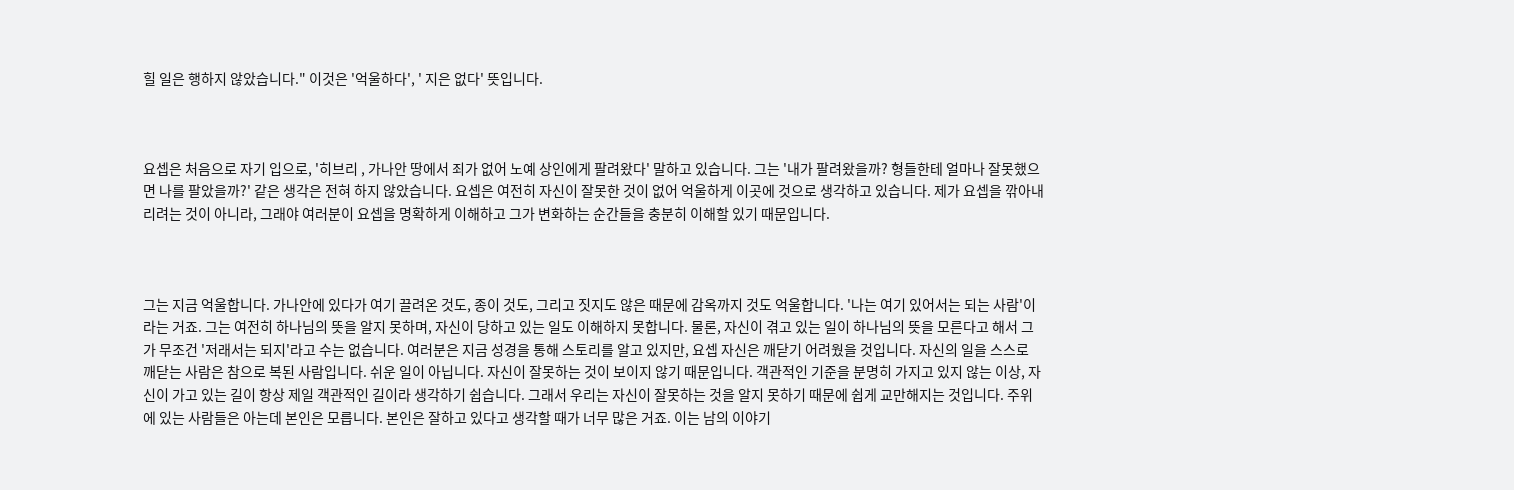힐 일은 행하지 않았습니다." 이것은 '억울하다', ' 지은 없다' 뜻입니다.



요셉은 처음으로 자기 입으로, '히브리 , 가나안 땅에서 죄가 없어 노예 상인에게 팔려왔다' 말하고 있습니다. 그는 '내가 팔려왔을까? 형들한테 얼마나 잘못했으면 나를 팔았을까?' 같은 생각은 전혀 하지 않았습니다. 요셉은 여전히 자신이 잘못한 것이 없어 억울하게 이곳에 것으로 생각하고 있습니다. 제가 요셉을 깎아내리려는 것이 아니라, 그래야 여러분이 요셉을 명확하게 이해하고 그가 변화하는 순간들을 충분히 이해할 있기 때문입니다.



그는 지금 억울합니다. 가나안에 있다가 여기 끌려온 것도, 종이 것도, 그리고 짓지도 않은 때문에 감옥까지 것도 억울합니다. '나는 여기 있어서는 되는 사람'이라는 거죠. 그는 여전히 하나님의 뜻을 알지 못하며, 자신이 당하고 있는 일도 이해하지 못합니다. 물론, 자신이 겪고 있는 일이 하나님의 뜻을 모른다고 해서 그가 무조건 '저래서는 되지'라고 수는 없습니다. 여러분은 지금 성경을 통해 스토리를 알고 있지만, 요셉 자신은 깨닫기 어려웠을 것입니다. 자신의 일을 스스로 깨닫는 사람은 참으로 복된 사람입니다. 쉬운 일이 아닙니다. 자신이 잘못하는 것이 보이지 않기 때문입니다. 객관적인 기준을 분명히 가지고 있지 않는 이상, 자신이 가고 있는 길이 항상 제일 객관적인 길이라 생각하기 쉽습니다. 그래서 우리는 자신이 잘못하는 것을 알지 못하기 때문에 쉽게 교만해지는 것입니다. 주위에 있는 사람들은 아는데 본인은 모릅니다. 본인은 잘하고 있다고 생각할 때가 너무 많은 거죠. 이는 남의 이야기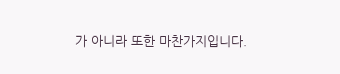가 아니라 또한 마찬가지입니다.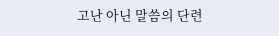고난 아닌 말씀의 단련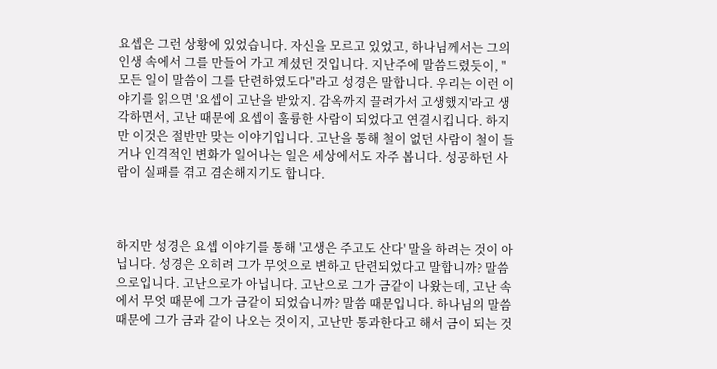요셉은 그런 상황에 있었습니다. 자신을 모르고 있었고, 하나님께서는 그의 인생 속에서 그를 만들어 가고 계셨던 것입니다. 지난주에 말씀드렸듯이, " 모든 일이 말씀이 그를 단련하였도다"라고 성경은 말합니다. 우리는 이런 이야기를 읽으면 '요셉이 고난을 받았지. 감옥까지 끌려가서 고생했지'라고 생각하면서, 고난 때문에 요셉이 훌륭한 사람이 되었다고 연결시킵니다. 하지만 이것은 절반만 맞는 이야기입니다. 고난을 통해 철이 없던 사람이 철이 들거나 인격적인 변화가 일어나는 일은 세상에서도 자주 봅니다. 성공하던 사람이 실패를 겪고 겸손해지기도 합니다.



하지만 성경은 요셉 이야기를 통해 '고생은 주고도 산다' 말을 하려는 것이 아닙니다. 성경은 오히려 그가 무엇으로 변하고 단련되었다고 말합니까? 말씀으로입니다. 고난으로가 아닙니다. 고난으로 그가 금같이 나왔는데, 고난 속에서 무엇 때문에 그가 금같이 되었습니까? 말씀 때문입니다. 하나님의 말씀 때문에 그가 금과 같이 나오는 것이지, 고난만 통과한다고 해서 금이 되는 것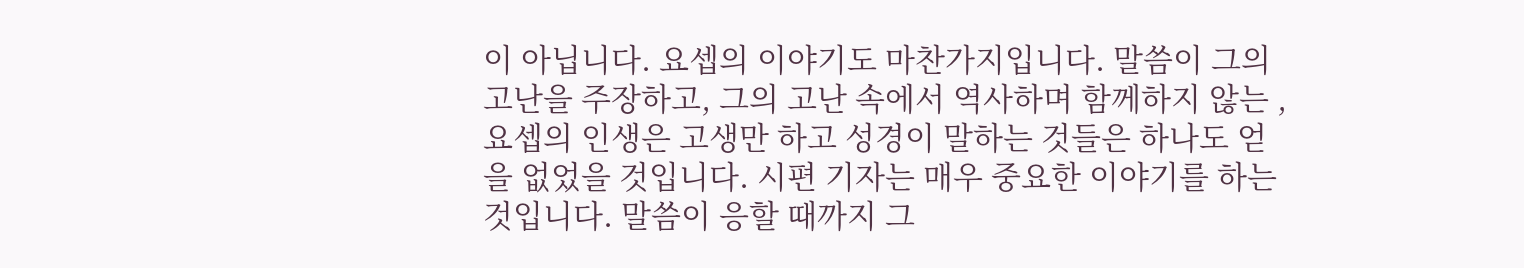이 아닙니다. 요셉의 이야기도 마찬가지입니다. 말씀이 그의 고난을 주장하고, 그의 고난 속에서 역사하며 함께하지 않는 , 요셉의 인생은 고생만 하고 성경이 말하는 것들은 하나도 얻을 없었을 것입니다. 시편 기자는 매우 중요한 이야기를 하는 것입니다. 말씀이 응할 때까지 그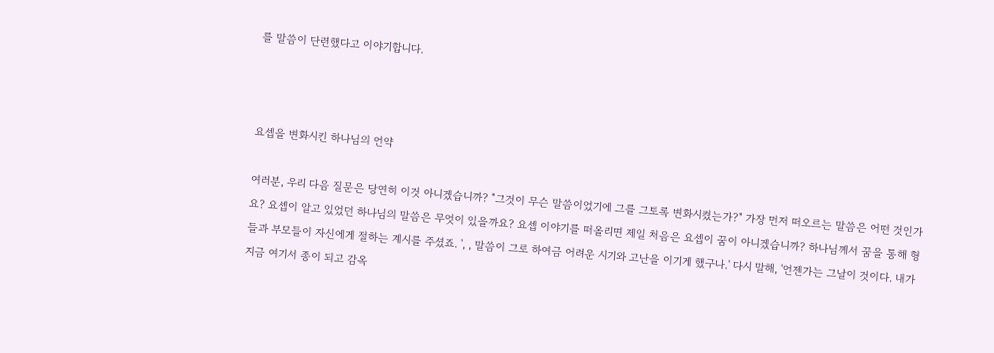를 말씀이 단련했다고 이야기합니다.



요셉을 변화시킨 하나님의 언약

여러분, 우리 다음 질문은 당연히 이것 아니겠습니까? "그것이 무슨 말씀이었기에 그를 그토록 변화시켰는가?" 가장 먼저 떠오르는 말씀은 어떤 것인가요? 요셉이 알고 있었던 하나님의 말씀은 무엇이 있을까요? 요셉 이야기를 떠올리면 제일 처음은 요셉이 꿈이 아니겠습니까? 하나님께서 꿈을 통해 형들과 부모들이 자신에게 절하는 계시를 주셨죠. ', , 말씀이 그로 하여금 어려운 시기와 고난을 이기게 했구나.' 다시 말해, '언젠가는 그날이 것이다. 내가 지금 여기서 종이 되고 감옥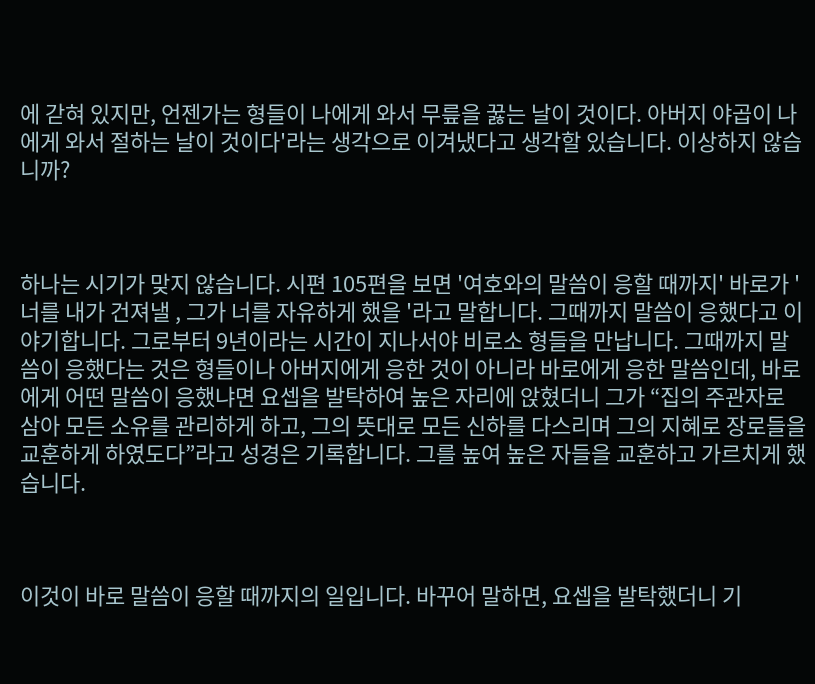에 갇혀 있지만, 언젠가는 형들이 나에게 와서 무릎을 꿇는 날이 것이다. 아버지 야곱이 나에게 와서 절하는 날이 것이다'라는 생각으로 이겨냈다고 생각할 있습니다. 이상하지 않습니까?



하나는 시기가 맞지 않습니다. 시편 105편을 보면 '여호와의 말씀이 응할 때까지' 바로가 '너를 내가 건져낼 , 그가 너를 자유하게 했을 '라고 말합니다. 그때까지 말씀이 응했다고 이야기합니다. 그로부터 9년이라는 시간이 지나서야 비로소 형들을 만납니다. 그때까지 말씀이 응했다는 것은 형들이나 아버지에게 응한 것이 아니라 바로에게 응한 말씀인데, 바로에게 어떤 말씀이 응했냐면 요셉을 발탁하여 높은 자리에 앉혔더니 그가 “집의 주관자로 삼아 모든 소유를 관리하게 하고, 그의 뜻대로 모든 신하를 다스리며 그의 지혜로 장로들을 교훈하게 하였도다”라고 성경은 기록합니다. 그를 높여 높은 자들을 교훈하고 가르치게 했습니다.



이것이 바로 말씀이 응할 때까지의 일입니다. 바꾸어 말하면, 요셉을 발탁했더니 기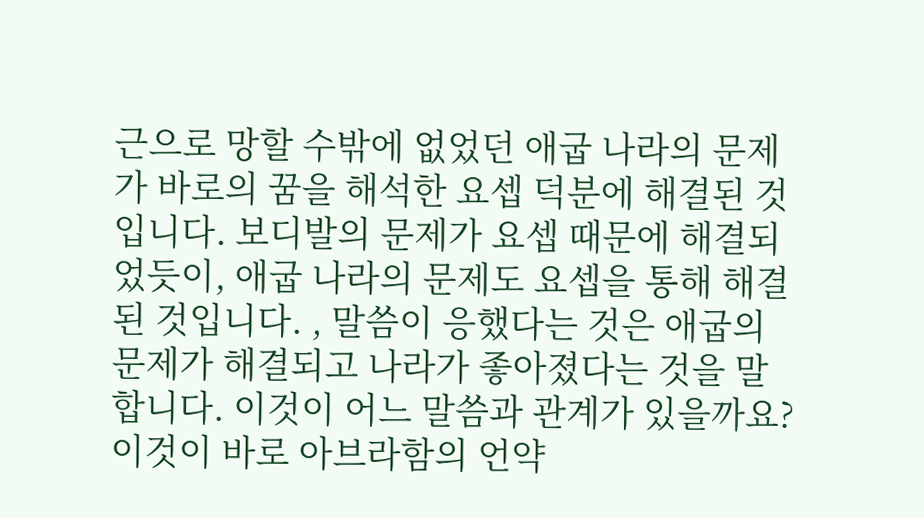근으로 망할 수밖에 없었던 애굽 나라의 문제가 바로의 꿈을 해석한 요셉 덕분에 해결된 것입니다. 보디발의 문제가 요셉 때문에 해결되었듯이, 애굽 나라의 문제도 요셉을 통해 해결된 것입니다. , 말씀이 응했다는 것은 애굽의 문제가 해결되고 나라가 좋아졌다는 것을 말합니다. 이것이 어느 말씀과 관계가 있을까요? 이것이 바로 아브라함의 언약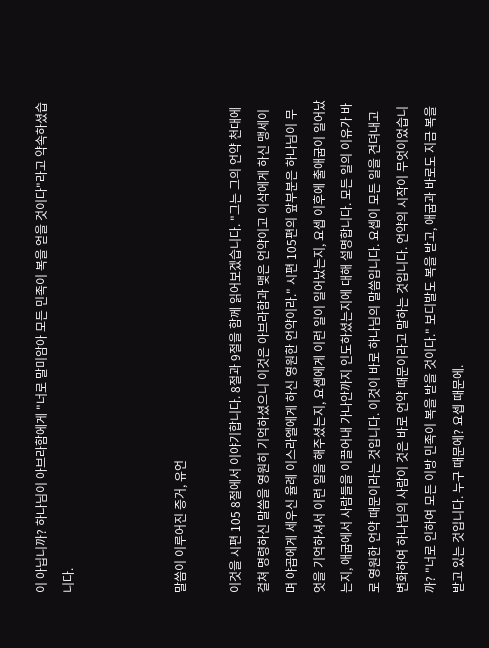이 아닙니까? 하나님이 아브라함에게 "너로 말미암아 모든 민족이 복을 얻을 것이다"라고 약속하셨습니다.



말씀이 이루어진 증거, 유언

이것을 시편 105 8절에서 이야기합니다. 8절과 9절을 함께 읽어보겠습니다. "그는 그의 언약 천대에 걸쳐 명령하신 말씀을 영원히 기억하셨으니 이것은 아브라함과 맺은 언약이고 이삭에게 하신 맹세이며 야곱에게 세우신 율례 이스라엘에게 하신 영원한 언약이라." 시편 105편의 앞부분은 하나님이 무엇을 기억하셔서 이런 일을 해주셨는지, 요셉에게 이런 일이 일어났는지, 요셉 이후에 출애굽이 일어났는지, 애굽에서 사람들을 이끌어내 가나안까지 인도하셨는지에 대해 설명합니다. 모든 일의 이유가 바로 영원한 언약 때문이라는 것입니다. 이것이 바로 하나님의 말씀입니다. 요셉이 모든 일을 견뎌내고 변화하여 하나님의 사람이 것은 바로 언약 때문이라고 말하는 것입니다. 언약의 시작이 무엇이었습니까? "너로 인하여 모든 이방 민족이 복을 받을 것이다." 보디발도 복을 받고, 애굽과 바로도 지금 복을 받고 있는 것입니다. 누구 때문에? 요셉 때문에.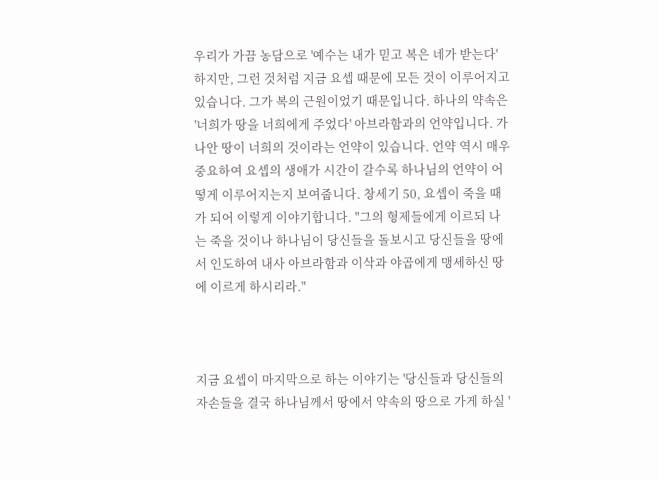우리가 가끔 농담으로 '예수는 내가 믿고 복은 네가 받는다' 하지만, 그런 것처럼 지금 요셉 때문에 모든 것이 이루어지고 있습니다. 그가 복의 근원이었기 때문입니다. 하나의 약속은 '너희가 땅을 너희에게 주었다' 아브라함과의 언약입니다. 가나안 땅이 너희의 것이라는 언약이 있습니다. 언약 역시 매우 중요하여 요셉의 생애가 시간이 갈수록 하나님의 언약이 어떻게 이루어지는지 보여줍니다. 창세기 50, 요셉이 죽을 때가 되어 이렇게 이야기합니다. "그의 형제들에게 이르되 나는 죽을 것이나 하나님이 당신들을 돌보시고 당신들을 땅에서 인도하여 내사 아브라함과 이삭과 야곱에게 맹세하신 땅에 이르게 하시리라."



지금 요셉이 마지막으로 하는 이야기는 '당신들과 당신들의 자손들을 결국 하나님께서 땅에서 약속의 땅으로 가게 하실 '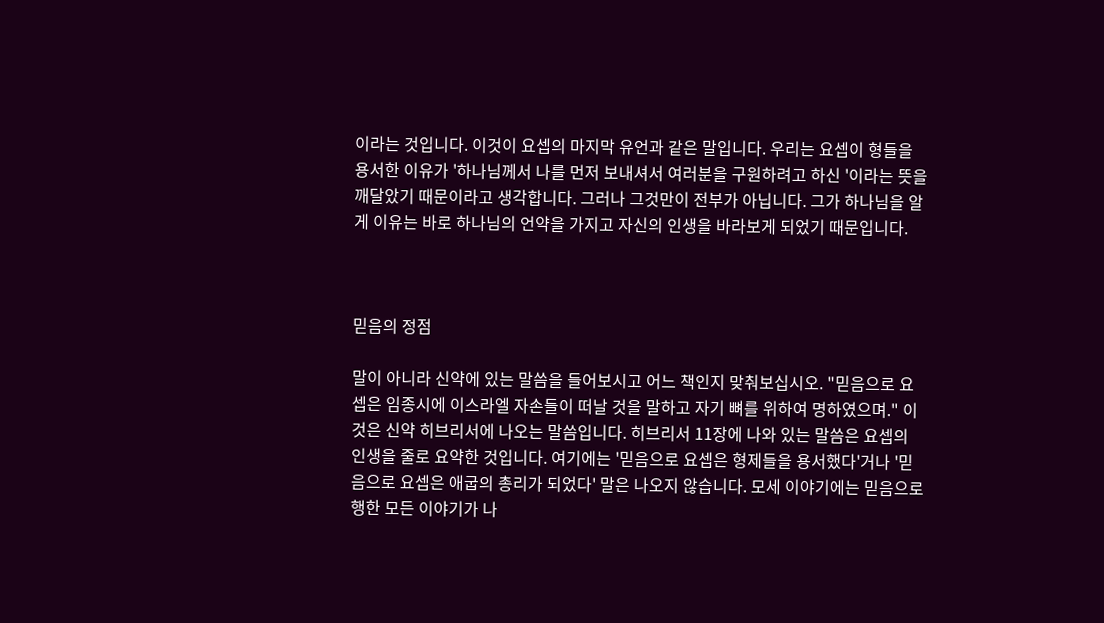이라는 것입니다. 이것이 요셉의 마지막 유언과 같은 말입니다. 우리는 요셉이 형들을 용서한 이유가 '하나님께서 나를 먼저 보내셔서 여러분을 구원하려고 하신 '이라는 뜻을 깨달았기 때문이라고 생각합니다. 그러나 그것만이 전부가 아닙니다. 그가 하나님을 알게 이유는 바로 하나님의 언약을 가지고 자신의 인생을 바라보게 되었기 때문입니다.



믿음의 정점

말이 아니라 신약에 있는 말씀을 들어보시고 어느 책인지 맞춰보십시오. "믿음으로 요셉은 임종시에 이스라엘 자손들이 떠날 것을 말하고 자기 뼈를 위하여 명하였으며." 이것은 신약 히브리서에 나오는 말씀입니다. 히브리서 11장에 나와 있는 말씀은 요셉의 인생을 줄로 요약한 것입니다. 여기에는 '믿음으로 요셉은 형제들을 용서했다'거나 '믿음으로 요셉은 애굽의 총리가 되었다' 말은 나오지 않습니다. 모세 이야기에는 믿음으로 행한 모든 이야기가 나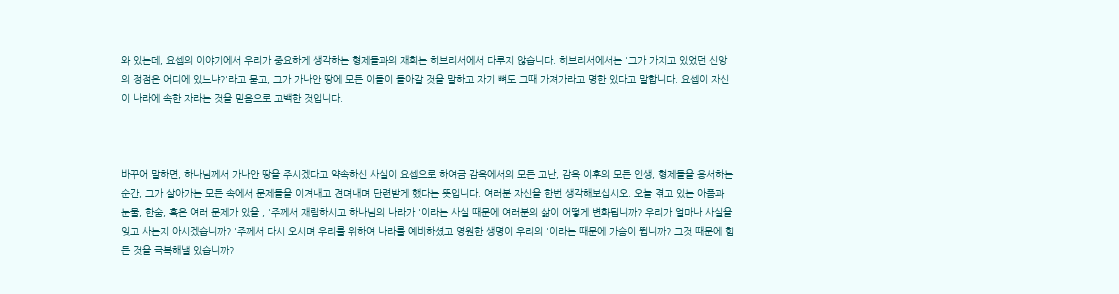와 있는데, 요셉의 이야기에서 우리가 중요하게 생각하는 형제들과의 재회는 히브리서에서 다루지 않습니다. 히브리서에서는 '그가 가지고 있었던 신앙의 정점은 어디에 있느냐?'라고 묻고, 그가 가나안 땅에 모든 이들이 돌아갈 것을 말하고 자기 뼈도 그때 가져가라고 명한 있다고 말합니다. 요셉이 자신이 나라에 속한 자라는 것을 믿음으로 고백한 것입니다.



바꾸어 말하면, 하나님께서 가나안 땅을 주시겠다고 약속하신 사실이 요셉으로 하여금 감옥에서의 모든 고난, 감옥 이후의 모든 인생, 형제들을 용서하는 순간, 그가 살아가는 모든 속에서 문제들을 이겨내고 견뎌내며 단련받게 했다는 뜻입니다. 여러분 자신을 한번 생각해보십시오. 오늘 겪고 있는 아픔과 눈물, 한숨, 혹은 여러 문제가 있을 , '주께서 재림하시고 하나님의 나라가 '이라는 사실 때문에 여러분의 삶이 어떻게 변화됩니까? 우리가 얼마나 사실을 잊고 사는지 아시겠습니까? '주께서 다시 오시며 우리를 위하여 나라를 예비하셨고 영원한 생명이 우리의 '이라는 때문에 가슴이 뜁니까? 그것 때문에 힘든 것을 극복해낼 있습니까?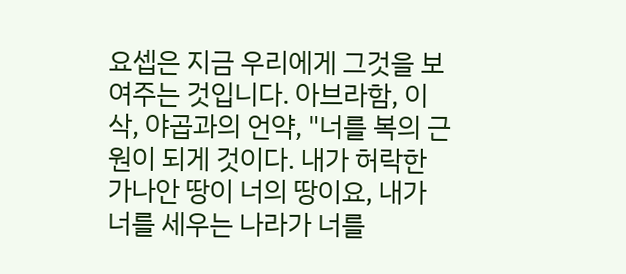요셉은 지금 우리에게 그것을 보여주는 것입니다. 아브라함, 이삭, 야곱과의 언약, "너를 복의 근원이 되게 것이다. 내가 허락한 가나안 땅이 너의 땅이요, 내가 너를 세우는 나라가 너를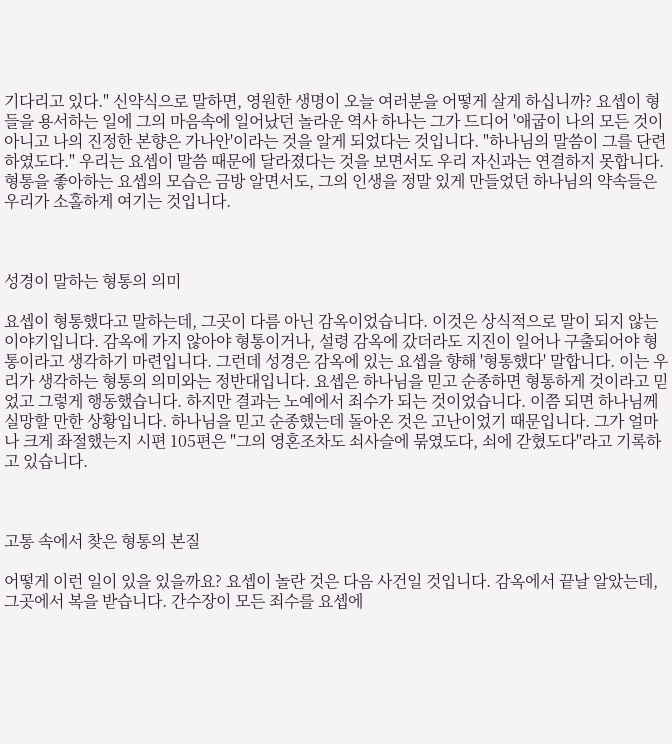기다리고 있다." 신약식으로 말하면, 영원한 생명이 오늘 여러분을 어떻게 살게 하십니까? 요셉이 형들을 용서하는 일에 그의 마음속에 일어났던 놀라운 역사 하나는 그가 드디어 '애굽이 나의 모든 것이 아니고 나의 진정한 본향은 가나안'이라는 것을 알게 되었다는 것입니다. "하나님의 말씀이 그를 단련하였도다." 우리는 요셉이 말씀 때문에 달라졌다는 것을 보면서도 우리 자신과는 연결하지 못합니다. 형통을 좋아하는 요셉의 모습은 금방 알면서도, 그의 인생을 정말 있게 만들었던 하나님의 약속들은 우리가 소홀하게 여기는 것입니다.



성경이 말하는 형통의 의미

요셉이 형통했다고 말하는데, 그곳이 다름 아닌 감옥이었습니다. 이것은 상식적으로 말이 되지 않는 이야기입니다. 감옥에 가지 않아야 형통이거나, 설령 감옥에 갔더라도 지진이 일어나 구출되어야 형통이라고 생각하기 마련입니다. 그런데 성경은 감옥에 있는 요셉을 향해 '형통했다' 말합니다. 이는 우리가 생각하는 형통의 의미와는 정반대입니다. 요셉은 하나님을 믿고 순종하면 형통하게 것이라고 믿었고 그렇게 행동했습니다. 하지만 결과는 노예에서 죄수가 되는 것이었습니다. 이쯤 되면 하나님께 실망할 만한 상황입니다. 하나님을 믿고 순종했는데 돌아온 것은 고난이었기 때문입니다. 그가 얼마나 크게 좌절했는지 시편 105편은 "그의 영혼조차도 쇠사슬에 묶였도다, 쇠에 갇혔도다"라고 기록하고 있습니다.



고통 속에서 찾은 형통의 본질

어떻게 이런 일이 있을 있을까요? 요셉이 놀란 것은 다음 사건일 것입니다. 감옥에서 끝날 알았는데, 그곳에서 복을 받습니다. 간수장이 모든 죄수를 요셉에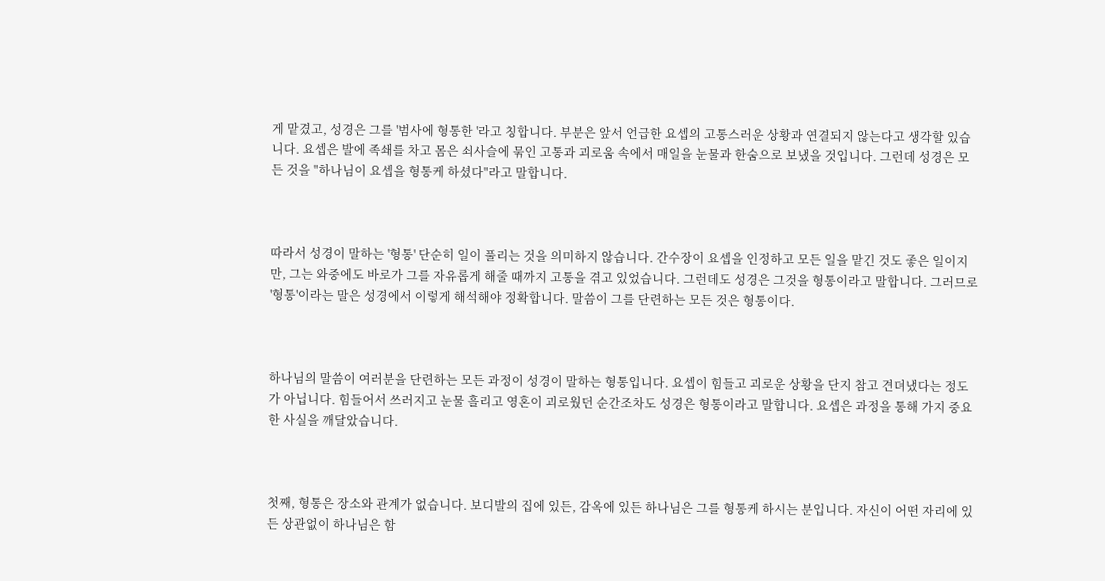게 맡겼고, 성경은 그를 '범사에 형통한 '라고 칭합니다. 부분은 앞서 언급한 요셉의 고통스러운 상황과 연결되지 않는다고 생각할 있습니다. 요셉은 발에 족쇄를 차고 몸은 쇠사슬에 묶인 고통과 괴로움 속에서 매일을 눈물과 한숨으로 보냈을 것입니다. 그런데 성경은 모든 것을 "하나님이 요셉을 형통케 하셨다"라고 말합니다.



따라서 성경이 말하는 '형통' 단순히 일이 풀리는 것을 의미하지 않습니다. 간수장이 요셉을 인정하고 모든 일을 맡긴 것도 좋은 일이지만, 그는 와중에도 바로가 그를 자유롭게 해줄 때까지 고통을 겪고 있었습니다. 그런데도 성경은 그것을 형통이라고 말합니다. 그러므로 '형통'이라는 말은 성경에서 이렇게 해석해야 정확합니다. 말씀이 그를 단련하는 모든 것은 형통이다.



하나님의 말씀이 여러분을 단련하는 모든 과정이 성경이 말하는 형통입니다. 요셉이 힘들고 괴로운 상황을 단지 참고 견뎌냈다는 정도가 아닙니다. 힘들어서 쓰러지고 눈물 흘리고 영혼이 괴로웠던 순간조차도 성경은 형통이라고 말합니다. 요셉은 과정을 통해 가지 중요한 사실을 깨달았습니다.



첫째, 형통은 장소와 관계가 없습니다. 보디발의 집에 있든, 감옥에 있든 하나님은 그를 형통케 하시는 분입니다. 자신이 어떤 자리에 있든 상관없이 하나님은 함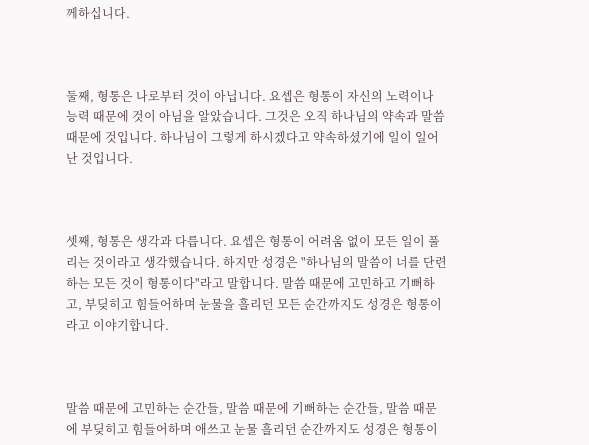께하십니다.



둘째, 형통은 나로부터 것이 아닙니다. 요셉은 형통이 자신의 노력이나 능력 때문에 것이 아님을 알았습니다. 그것은 오직 하나님의 약속과 말씀 때문에 것입니다. 하나님이 그렇게 하시겠다고 약속하셨기에 일이 일어난 것입니다.



셋째, 형통은 생각과 다릅니다. 요셉은 형통이 어려움 없이 모든 일이 풀리는 것이라고 생각했습니다. 하지만 성경은 "하나님의 말씀이 너를 단련하는 모든 것이 형통이다"라고 말합니다. 말씀 때문에 고민하고 기뻐하고, 부딪히고 힘들어하며 눈물을 흘리던 모든 순간까지도 성경은 형통이라고 이야기합니다.



말씀 때문에 고민하는 순간들, 말씀 때문에 기뻐하는 순간들, 말씀 때문에 부딪히고 힘들어하며 애쓰고 눈물 흘리던 순간까지도 성경은 형통이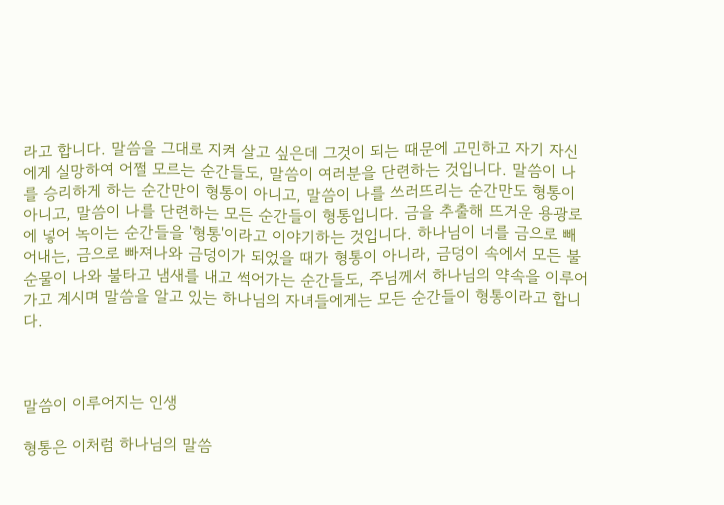라고 합니다. 말씀을 그대로 지켜 살고 싶은데 그것이 되는 때문에 고민하고 자기 자신에게 실망하여 어쩔 모르는 순간들도, 말씀이 여러분을 단련하는 것입니다. 말씀이 나를 승리하게 하는 순간만이 형통이 아니고, 말씀이 나를 쓰러뜨리는 순간만도 형통이 아니고, 말씀이 나를 단련하는 모든 순간들이 형통입니다. 금을 추출해 뜨거운 용광로에 넣어 녹이는 순간들을 '형통'이라고 이야기하는 것입니다. 하나님이 너를 금으로 빼어내는, 금으로 빠져나와 금덩이가 되었을 때가 형통이 아니라, 금덩이 속에서 모든 불순물이 나와 불타고 냄새를 내고 썩어가는 순간들도, 주님께서 하나님의 약속을 이루어가고 계시며 말씀을 알고 있는 하나님의 자녀들에게는 모든 순간들이 형통이라고 합니다.



말씀이 이루어지는 인생

형통은 이처럼 하나님의 말씀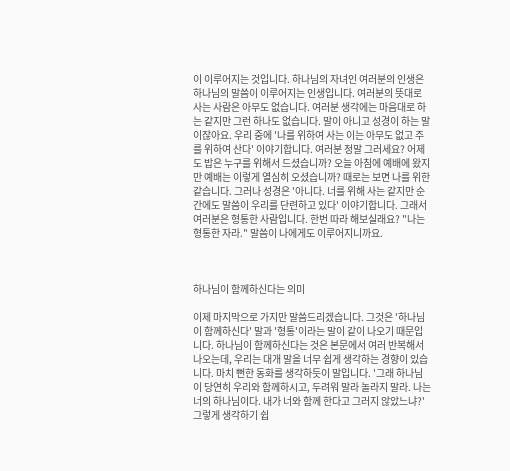이 이루어지는 것입니다. 하나님의 자녀인 여러분의 인생은 하나님의 말씀이 이루어지는 인생입니다. 여러분의 뜻대로 사는 사람은 아무도 없습니다. 여러분 생각에는 마음대로 하는 같지만 그런 하나도 없습니다. 말이 아니고 성경이 하는 말이잖아요. 우리 중에 '나를 위하여 사는 이는 아무도 없고 주를 위하여 산다' 이야기합니다. 여러분 정말 그러세요? 어제도 밥은 누구를 위해서 드셨습니까? 오늘 아침에 예배에 왔지만 예배는 이렇게 열심히 오셨습니까? 때로는 보면 나를 위한 같습니다. 그러나 성경은 '아니다. 너를 위해 사는 같지만 순간에도 말씀이 우리를 단련하고 있다' 이야기합니다. 그래서 여러분은 형통한 사람입니다. 한번 따라 해보실래요? "나는 형통한 자라." 말씀이 나에게도 이루어지니까요.



하나님이 함께하신다는 의미

이제 마지막으로 가지만 말씀드리겠습니다. 그것은 '하나님이 함께하신다' 말과 '형통'이라는 말이 같이 나오기 때문입니다. 하나님이 함께하신다는 것은 본문에서 여러 반복해서 나오는데, 우리는 대개 말을 너무 쉽게 생각하는 경향이 있습니다. 마치 뻔한 동화를 생각하듯이 말입니다. '그래 하나님이 당연히 우리와 함께하시고, 두려워 말라 놀라지 말라. 나는 너의 하나님이다. 내가 너와 함께 한다고 그러지 않았느냐?' 그렇게 생각하기 쉽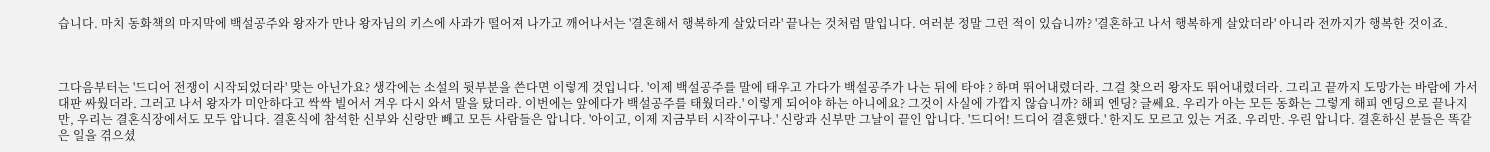습니다. 마치 동화책의 마지막에 백설공주와 왕자가 만나 왕자님의 키스에 사과가 떨어져 나가고 깨어나서는 '결혼해서 행복하게 살았더라' 끝나는 것처럼 말입니다. 여러분 정말 그런 적이 있습니까? '결혼하고 나서 행복하게 살았더라' 아니라 전까지가 행복한 것이죠.



그다음부터는 '드디어 전쟁이 시작되었더라' 맞는 아닌가요? 생각에는 소설의 뒷부분을 쓴다면 이렇게 것입니다. '이제 백설공주를 말에 태우고 가다가 백설공주가 나는 뒤에 타야 ? 하며 뛰어내렸더라. 그걸 찾으러 왕자도 뛰어내렸더라. 그리고 끝까지 도망가는 바람에 가서 대판 싸웠더라. 그러고 나서 왕자가 미안하다고 싹싹 빌어서 겨우 다시 와서 말을 탔더라. 이번에는 앞에다가 백설공주를 태웠더라.' 이렇게 되어야 하는 아니에요? 그것이 사실에 가깝지 않습니까? 해피 엔딩? 글쎄요. 우리가 아는 모든 동화는 그렇게 해피 엔딩으로 끝나지만, 우리는 결혼식장에서도 모두 압니다. 결혼식에 참석한 신부와 신랑만 빼고 모든 사람들은 압니다. '아이고, 이제 지금부터 시작이구나.' 신랑과 신부만 그날이 끝인 압니다. '드디어! 드디어 결혼했다.' 한지도 모르고 있는 거죠. 우리만. 우린 압니다. 결혼하신 분들은 똑같은 일을 겪으셨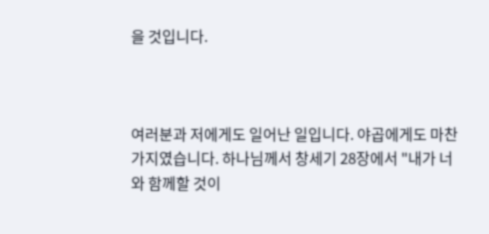을 것입니다.



여러분과 저에게도 일어난 일입니다. 야곱에게도 마찬가지였습니다. 하나님께서 창세기 28장에서 "내가 너와 함께할 것이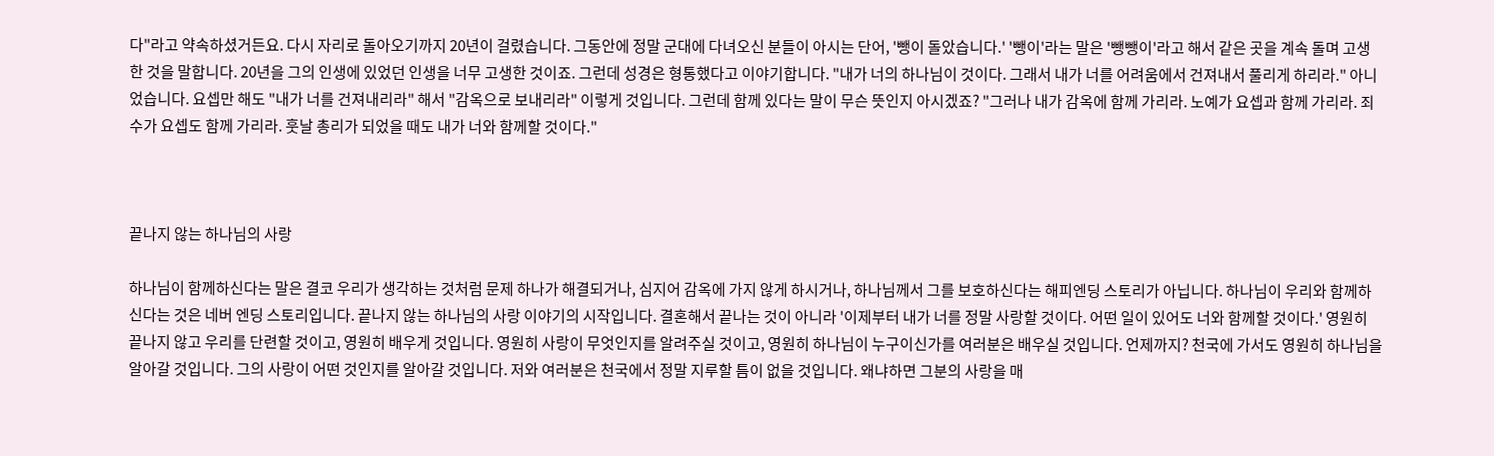다"라고 약속하셨거든요. 다시 자리로 돌아오기까지 20년이 걸렸습니다. 그동안에 정말 군대에 다녀오신 분들이 아시는 단어, '뺑이 돌았습니다.' '뺑이'라는 말은 '뺑뺑이'라고 해서 같은 곳을 계속 돌며 고생한 것을 말합니다. 20년을 그의 인생에 있었던 인생을 너무 고생한 것이죠. 그런데 성경은 형통했다고 이야기합니다. "내가 너의 하나님이 것이다. 그래서 내가 너를 어려움에서 건져내서 풀리게 하리라." 아니었습니다. 요셉만 해도 "내가 너를 건져내리라" 해서 "감옥으로 보내리라" 이렇게 것입니다. 그런데 함께 있다는 말이 무슨 뜻인지 아시겠죠? "그러나 내가 감옥에 함께 가리라. 노예가 요셉과 함께 가리라. 죄수가 요셉도 함께 가리라. 훗날 총리가 되었을 때도 내가 너와 함께할 것이다."



끝나지 않는 하나님의 사랑

하나님이 함께하신다는 말은 결코 우리가 생각하는 것처럼 문제 하나가 해결되거나, 심지어 감옥에 가지 않게 하시거나, 하나님께서 그를 보호하신다는 해피엔딩 스토리가 아닙니다. 하나님이 우리와 함께하신다는 것은 네버 엔딩 스토리입니다. 끝나지 않는 하나님의 사랑 이야기의 시작입니다. 결혼해서 끝나는 것이 아니라 '이제부터 내가 너를 정말 사랑할 것이다. 어떤 일이 있어도 너와 함께할 것이다.' 영원히 끝나지 않고 우리를 단련할 것이고, 영원히 배우게 것입니다. 영원히 사랑이 무엇인지를 알려주실 것이고, 영원히 하나님이 누구이신가를 여러분은 배우실 것입니다. 언제까지? 천국에 가서도 영원히 하나님을 알아갈 것입니다. 그의 사랑이 어떤 것인지를 알아갈 것입니다. 저와 여러분은 천국에서 정말 지루할 틈이 없을 것입니다. 왜냐하면 그분의 사랑을 매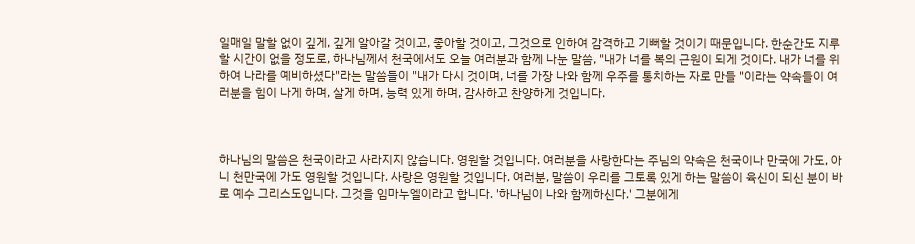일매일 말할 없이 깊게, 깊게 알아갈 것이고, 좋아할 것이고, 그것으로 인하여 감격하고 기뻐할 것이기 때문입니다. 한순간도 지루할 시간이 없을 정도로, 하나님께서 천국에서도 오늘 여러분과 함께 나눈 말씀, "내가 너를 복의 근원이 되게 것이다. 내가 너를 위하여 나라를 예비하셨다"라는 말씀들이 "내가 다시 것이며, 너를 가장 나와 함께 우주를 통치하는 자로 만들 "이라는 약속들이 여러분을 힘이 나게 하며, 살게 하며, 능력 있게 하며, 감사하고 찬양하게 것입니다.



하나님의 말씀은 천국이라고 사라지지 않습니다. 영원할 것입니다. 여러분을 사랑한다는 주님의 약속은 천국이나 만국에 가도, 아니 천만국에 가도 영원할 것입니다. 사랑은 영원할 것입니다. 여러분, 말씀이 우리를 그토록 있게 하는 말씀이 육신이 되신 분이 바로 예수 그리스도입니다. 그것을 임마누엘이라고 합니다. '하나님이 나와 함께하신다.' 그분에게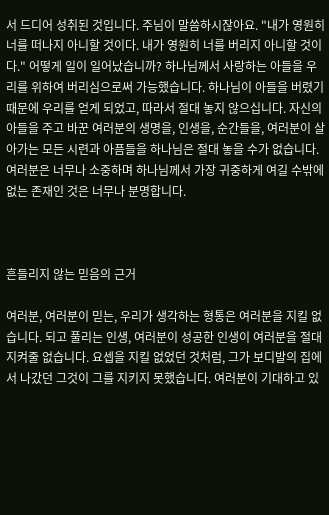서 드디어 성취된 것입니다. 주님이 말씀하시잖아요. "내가 영원히 너를 떠나지 아니할 것이다. 내가 영원히 너를 버리지 아니할 것이다." 어떻게 일이 일어났습니까? 하나님께서 사랑하는 아들을 우리를 위하여 버리심으로써 가능했습니다. 하나님이 아들을 버렸기 때문에 우리를 얻게 되었고, 따라서 절대 놓지 않으십니다. 자신의 아들을 주고 바꾼 여러분의 생명을, 인생을, 순간들을, 여러분이 살아가는 모든 시련과 아픔들을 하나님은 절대 놓을 수가 없습니다. 여러분은 너무나 소중하며 하나님께서 가장 귀중하게 여길 수밖에 없는 존재인 것은 너무나 분명합니다.



흔들리지 않는 믿음의 근거

여러분, 여러분이 믿는, 우리가 생각하는 형통은 여러분을 지킬 없습니다. 되고 풀리는 인생, 여러분이 성공한 인생이 여러분을 절대 지켜줄 없습니다. 요셉을 지킬 없었던 것처럼, 그가 보디발의 집에서 나갔던 그것이 그를 지키지 못했습니다. 여러분이 기대하고 있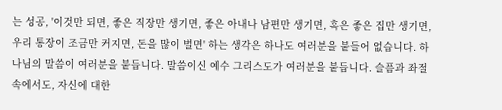는 성공, '이것만 되면, 좋은 직장만 생기면, 좋은 아내나 남편만 생기면, 혹은 좋은 집만 생기면, 우리 통장이 조금만 커지면, 돈을 많이 벌면' 하는 생각은 하나도 여러분을 붙들어 없습니다. 하나님의 말씀이 여러분을 붙듭니다. 말씀이신 예수 그리스도가 여러분을 붙듭니다. 슬픔과 좌절 속에서도, 자신에 대한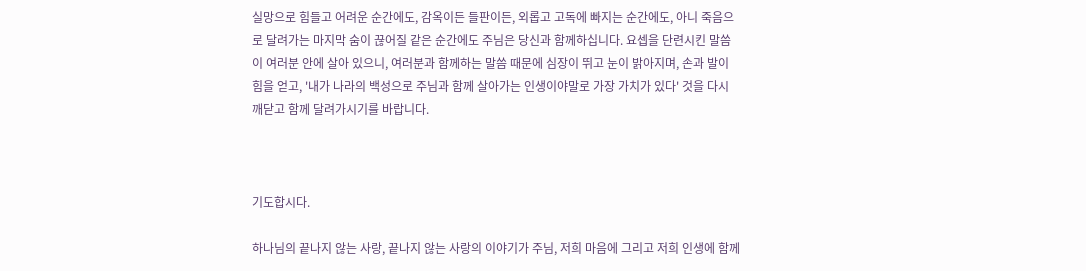실망으로 힘들고 어려운 순간에도, 감옥이든 들판이든, 외롭고 고독에 빠지는 순간에도, 아니 죽음으로 달려가는 마지막 숨이 끊어질 같은 순간에도 주님은 당신과 함께하십니다. 요셉을 단련시킨 말씀이 여러분 안에 살아 있으니, 여러분과 함께하는 말씀 때문에 심장이 뛰고 눈이 밝아지며, 손과 발이 힘을 얻고, '내가 나라의 백성으로 주님과 함께 살아가는 인생이야말로 가장 가치가 있다' 것을 다시 깨닫고 함께 달려가시기를 바랍니다.



기도합시다.

하나님의 끝나지 않는 사랑, 끝나지 않는 사랑의 이야기가 주님, 저희 마음에 그리고 저희 인생에 함께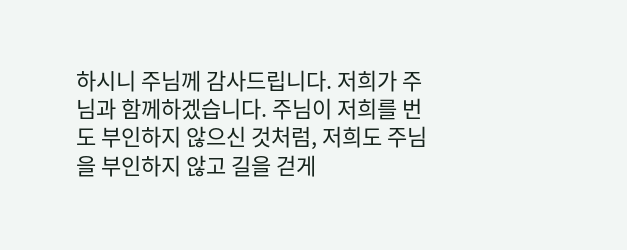하시니 주님께 감사드립니다. 저희가 주님과 함께하겠습니다. 주님이 저희를 번도 부인하지 않으신 것처럼, 저희도 주님을 부인하지 않고 길을 걷게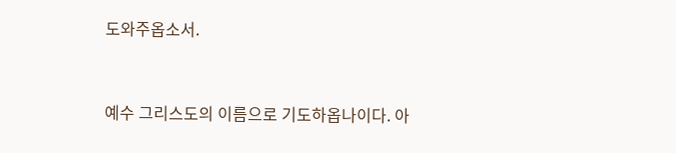도와주옵소서.



예수 그리스도의 이름으로 기도하옵나이다. 아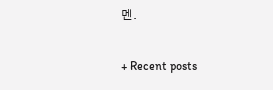멘.

+ Recent posts